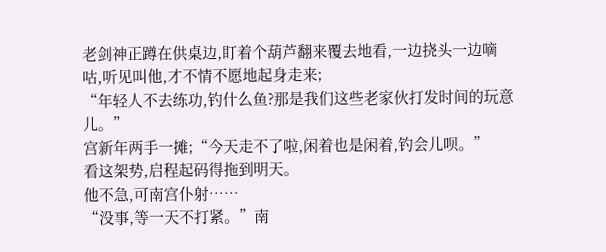老剑神正蹲在供桌边,盯着个葫芦翻来覆去地看,一边挠头一边嘀咕,听见叫他,才不情不愿地起身走来;
“年轻人不去练功,钓什么鱼?那是我们这些老家伙打发时间的玩意儿。”
宫新年两手一摊;“今天走不了啦,闲着也是闲着,钓会儿呗。”
看这架势,启程起码得拖到明天。
他不急,可南宫仆射……
“没事,等一天不打紧。”南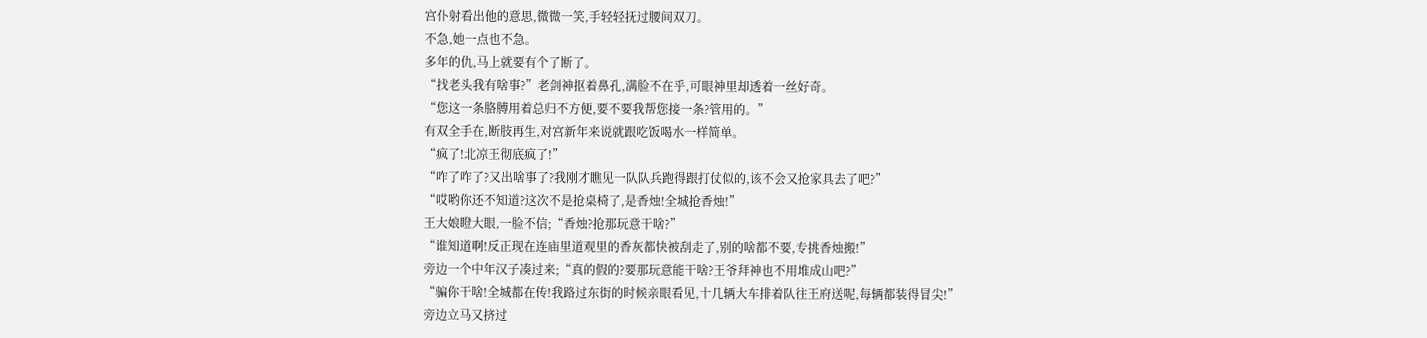宫仆射看出他的意思,微微一笑,手轻轻抚过腰间双刀。
不急,她一点也不急。
多年的仇,马上就要有个了断了。
“找老头我有啥事?”老剑神抠着鼻孔,满脸不在乎,可眼神里却透着一丝好奇。
“您这一条胳膊用着总归不方便,要不要我帮您接一条?管用的。”
有双全手在,断肢再生,对宫新年来说就跟吃饭喝水一样简单。
“疯了!北凉王彻底疯了!”
“咋了咋了?又出啥事了?我刚才瞧见一队队兵跑得跟打仗似的,该不会又抢家具去了吧?”
“哎哟你还不知道?这次不是抢桌椅了,是香烛!全城抢香烛!”
王大娘瞪大眼,一脸不信;“香烛?抢那玩意干啥?”
“谁知道啊!反正现在连庙里道观里的香灰都快被刮走了,别的啥都不要,专挑香烛搬!”
旁边一个中年汉子凑过来;“真的假的?要那玩意能干啥?王爷拜神也不用堆成山吧?”
“骗你干啥!全城都在传!我路过东街的时候亲眼看见,十几辆大车排着队往王府送呢,每辆都装得冒尖!”
旁边立马又挤过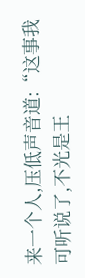来一个人,压低声音道:“这事我可听说了,不光是王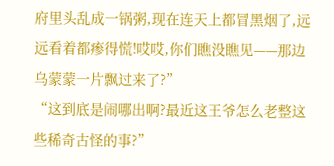府里头乱成一锅粥,现在连天上都冒黑烟了,远远看着都瘆得慌!哎哎,你们瞧没瞧见——那边乌蒙蒙一片飘过来了?”
“这到底是闹哪出啊?最近这王爷怎么老整这些稀奇古怪的事?”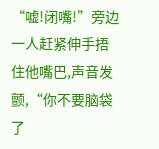“嘘!闭嘴!”旁边一人赶紧伸手捂住他嘴巴,声音发颤,“你不要脑袋了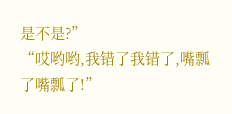是不是?”
“哎哟哟,我错了我错了,嘴瓢了嘴瓢了!”